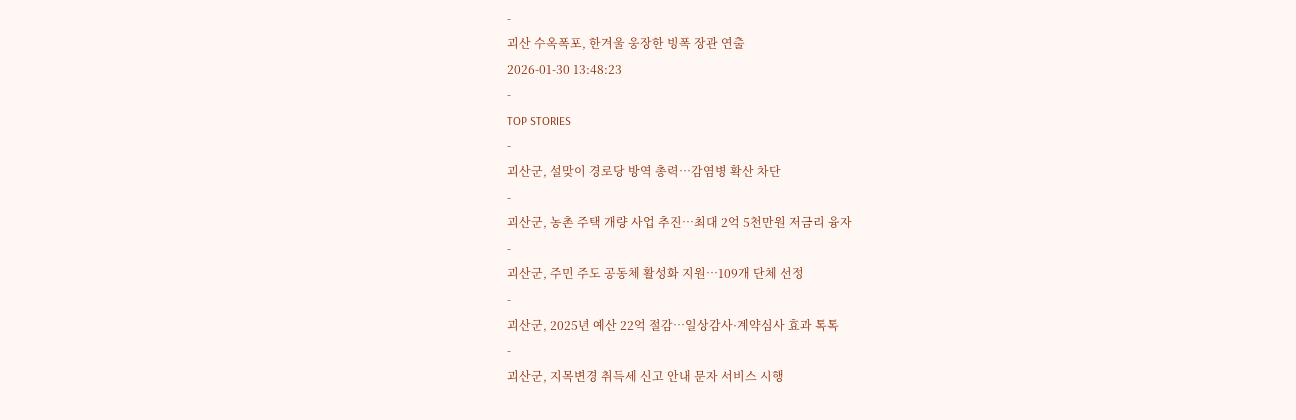-
괴산 수옥폭포, 한겨울 웅장한 빙폭 장관 연출
2026-01-30 13:48:23
-
TOP STORIES
-
괴산군, 설맞이 경로당 방역 총력…감염병 확산 차단
-
괴산군, 농촌 주택 개량 사업 추진…최대 2억 5천만원 저금리 융자
-
괴산군, 주민 주도 공동체 활성화 지원…109개 단체 선정
-
괴산군, 2025년 예산 22억 절감…일상감사·계약심사 효과 톡톡
-
괴산군, 지목변경 취득세 신고 안내 문자 서비스 시행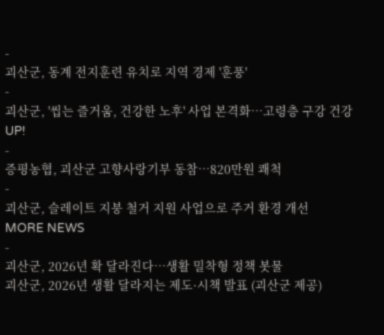-
괴산군, 동계 전지훈련 유치로 지역 경제 '훈풍'
-
괴산군, '씹는 즐거움, 건강한 노후' 사업 본격화…고령층 구강 건강 UP!
-
증평농협, 괴산군 고향사랑기부 동참…820만원 쾌척
-
괴산군, 슬레이트 지붕 철거 지원 사업으로 주거 환경 개선
MORE NEWS
-
괴산군, 2026년 확 달라진다…생활 밀착형 정책 봇물
괴산군, 2026년 생활 달라지는 제도·시책 발표 (괴산군 제공)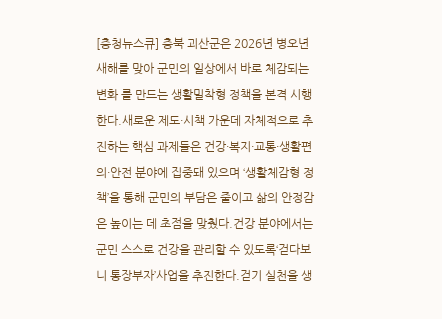[충청뉴스큐] 충북 괴산군은 2026년 병오년 새해를 맞아 군민의 일상에서 바로 체감되는 변화 를 만드는 생활밀착형 정책을 본격 시행한다.새로운 제도·시책 가운데 자체적으로 추진하는 핵심 과제들은 건강·복지·교통·생활편의·안전 분야에 집중돼 있으며 ‘생활체감형 정책’을 통해 군민의 부담은 줄이고 삶의 안정감은 높이는 데 초점을 맞췄다.건강 분야에서는 군민 스스로 건강을 관리할 수 있도록‘걷다보니 통장부자’사업을 추진한다.걷기 실천을 생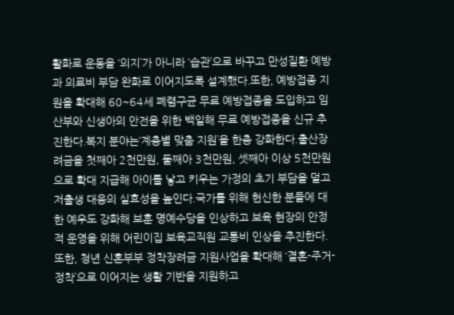활화로 운동을 ‘의지’가 아니라 ‘습관’으로 바꾸고 만성질환 예방과 의료비 부담 완화로 이어지도록 설계했다.또한, 예방접종 지원을 확대해 60~64세 폐렴구균 무료 예방접종을 도입하고 임산부와 신생아의 안전을 위한 백일해 무료 예방접종을 신규 추진한다.복지 분야는‘계층별 맞춤 지원’을 한층 강화한다.출산장려금을 첫째아 2천만원, 둘째아 3천만원, 셋째아 이상 5천만원으로 확대 지급해 아이를 낳고 키우는 가정의 초기 부담을 덜고 저출생 대응의 실효성을 높인다.국가를 위해 헌신한 분들에 대한 예우도 강화해 보훈 명예수당을 인상하고 보육 현장의 안정적 운영을 위해 어린이집 보육교직원 교통비 인상을 추진한다.또한, 청년 신혼부부 정착장려금 지원사업을 확대해 ‘결혼-주거-정착’으로 이어지는 생활 기반을 지원하고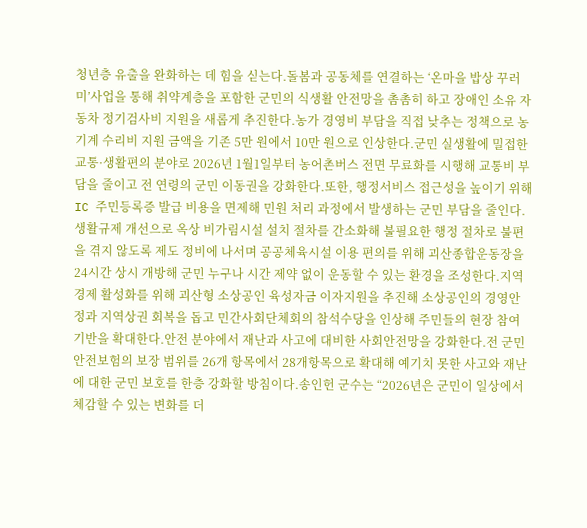청년층 유출을 완화하는 데 힘을 싣는다.돌봄과 공동체를 연결하는 ‘온마을 밥상 꾸러미’사업을 통해 취약계층을 포함한 군민의 식생활 안전망을 촘촘히 하고 장애인 소유 자동차 정기검사비 지원을 새롭게 추진한다.농가 경영비 부담을 직접 낮추는 정책으로 농기계 수리비 지원 금액을 기존 5만 원에서 10만 원으로 인상한다.군민 실생활에 밀접한 교통·생활편의 분야로 2026년 1월1일부터 농어촌버스 전면 무료화를 시행해 교통비 부담을 줄이고 전 연령의 군민 이동권을 강화한다.또한, 행정서비스 접근성을 높이기 위해 IC 주민등록증 발급 비용을 면제해 민원 처리 과정에서 발생하는 군민 부담을 줄인다.생활규제 개선으로 옥상 비가림시설 설치 절차를 간소화해 불필요한 행정 절차로 불편을 겪지 않도록 제도 정비에 나서며 공공체육시설 이용 편의를 위해 괴산종합운동장을 24시간 상시 개방해 군민 누구나 시간 제약 없이 운동할 수 있는 환경을 조성한다.지역경제 활성화를 위해 괴산형 소상공인 육성자금 이자지원을 추진해 소상공인의 경영안정과 지역상권 회복을 돕고 민간사회단체회의 참석수당을 인상해 주민들의 현장 참여 기반을 확대한다.안전 분야에서 재난과 사고에 대비한 사회안전망을 강화한다.전 군민 안전보험의 보장 범위를 26개 항목에서 28개항목으로 확대해 예기치 못한 사고와 재난에 대한 군민 보호를 한층 강화할 방침이다.송인헌 군수는 “2026년은 군민이 일상에서 체감할 수 있는 변화를 더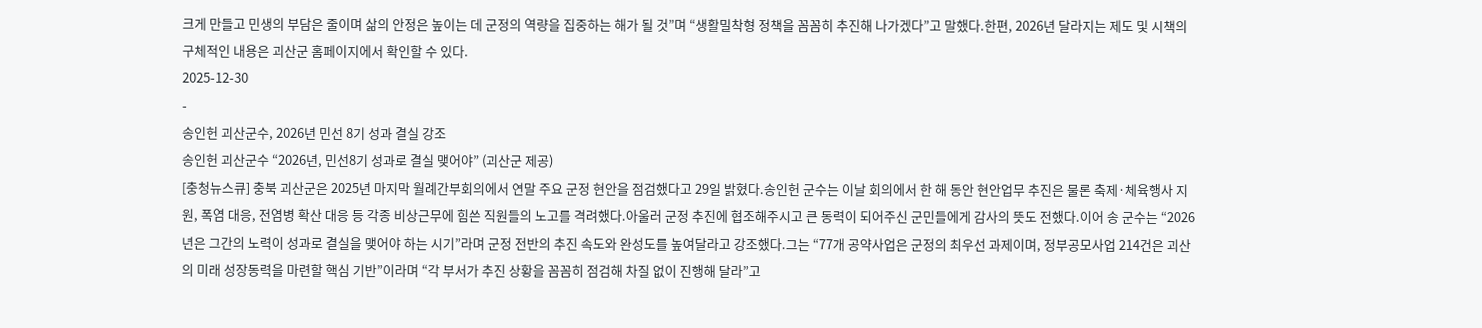크게 만들고 민생의 부담은 줄이며 삶의 안정은 높이는 데 군정의 역량을 집중하는 해가 될 것”며 “생활밀착형 정책을 꼼꼼히 추진해 나가겠다”고 말했다.한편, 2026년 달라지는 제도 및 시책의 구체적인 내용은 괴산군 홈페이지에서 확인할 수 있다.
2025-12-30
-
송인헌 괴산군수, 2026년 민선 8기 성과 결실 강조
송인헌 괴산군수 “2026년, 민선8기 성과로 결실 맺어야” (괴산군 제공)
[충청뉴스큐] 충북 괴산군은 2025년 마지막 월례간부회의에서 연말 주요 군정 현안을 점검했다고 29일 밝혔다.송인헌 군수는 이날 회의에서 한 해 동안 현안업무 추진은 물론 축제·체육행사 지원, 폭염 대응, 전염병 확산 대응 등 각종 비상근무에 힘쓴 직원들의 노고를 격려했다.아울러 군정 추진에 협조해주시고 큰 동력이 되어주신 군민들에게 감사의 뜻도 전했다.이어 송 군수는 “2026년은 그간의 노력이 성과로 결실을 맺어야 하는 시기”라며 군정 전반의 추진 속도와 완성도를 높여달라고 강조했다.그는 “77개 공약사업은 군정의 최우선 과제이며, 정부공모사업 214건은 괴산의 미래 성장동력을 마련할 핵심 기반”이라며 “각 부서가 추진 상황을 꼼꼼히 점검해 차질 없이 진행해 달라”고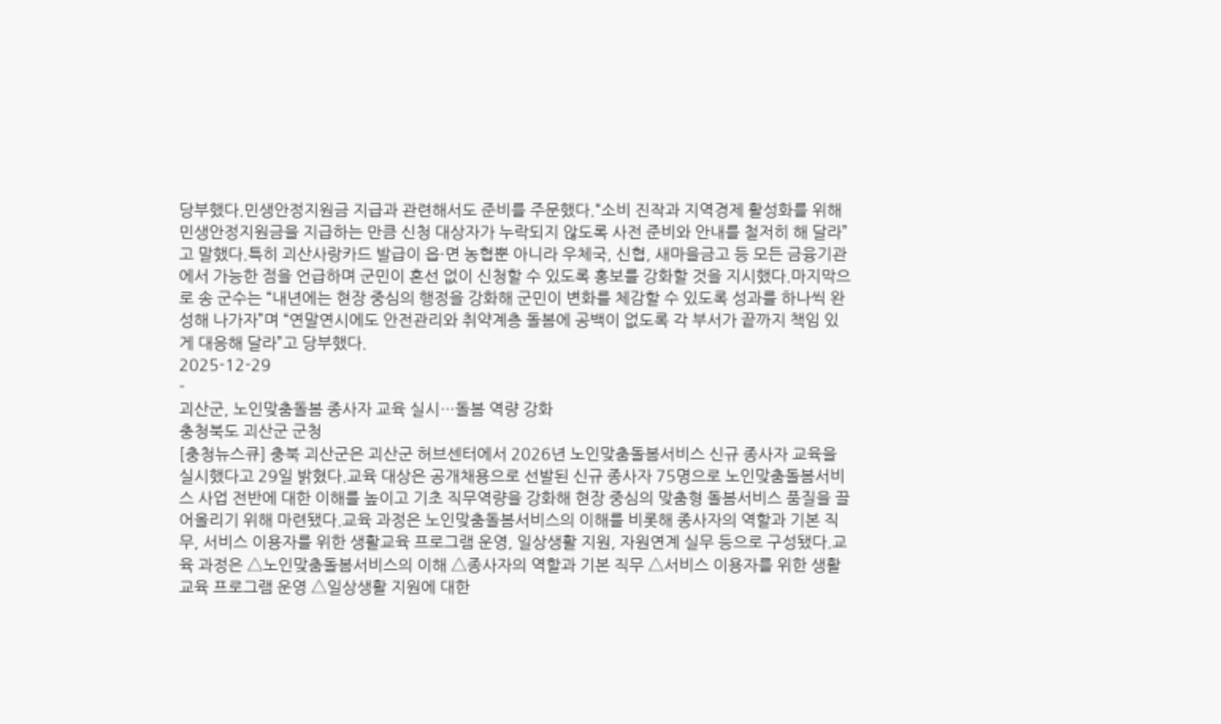당부했다.민생안정지원금 지급과 관련해서도 준비를 주문했다.“소비 진작과 지역경제 활성화를 위해 민생안정지원금을 지급하는 만큼 신청 대상자가 누락되지 않도록 사전 준비와 안내를 철저히 해 달라”고 말했다.특히 괴산사랑카드 발급이 읍·면 농협뿐 아니라 우체국, 신협, 새마을금고 등 모든 금융기관에서 가능한 점을 언급하며 군민이 혼선 없이 신청할 수 있도록 홍보를 강화할 것을 지시했다.마지막으로 송 군수는 “내년에는 현장 중심의 행정을 강화해 군민이 변화를 체감할 수 있도록 성과를 하나씩 완성해 나가자”며 “연말연시에도 안전관리와 취약계층 돌봄에 공백이 없도록 각 부서가 끝까지 책임 있게 대응해 달라”고 당부했다.
2025-12-29
-
괴산군, 노인맞춤돌봄 종사자 교육 실시…돌봄 역량 강화
충청북도 괴산군 군청
[충청뉴스큐] 충북 괴산군은 괴산군 허브센터에서 2026년 노인맞춤돌봄서비스 신규 종사자 교육을 실시했다고 29일 밝혔다.교육 대상은 공개채용으로 선발된 신규 종사자 75명으로 노인맞춤돌봄서비스 사업 전반에 대한 이해를 높이고 기초 직무역량을 강화해 현장 중심의 맞춤형 돌봄서비스 품질을 끌어올리기 위해 마련됐다.교육 과정은 노인맞춤돌봄서비스의 이해를 비롯해 종사자의 역할과 기본 직무, 서비스 이용자를 위한 생활교육 프로그램 운영, 일상생활 지원, 자원연계 실무 등으로 구성됐다.교육 과정은 △노인맞춤돌봄서비스의 이해 △종사자의 역할과 기본 직무 △서비스 이용자를 위한 생활교육 프로그램 운영 △일상생활 지원에 대한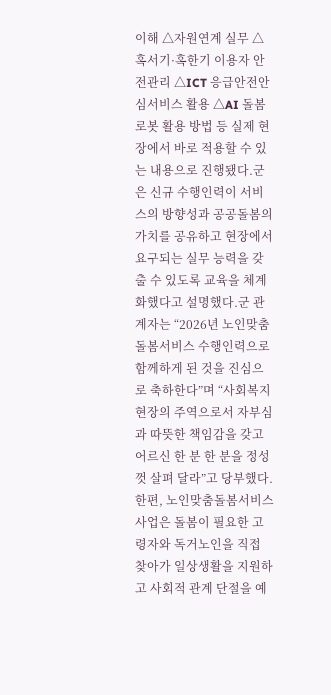이해 △자원연계 실무 △혹서기·혹한기 이용자 안전관리 △ICT 응급안전안심서비스 활용 △AI 돌봄로봇 활용 방법 등 실제 현장에서 바로 적용할 수 있는 내용으로 진행됐다.군은 신규 수행인력이 서비스의 방향성과 공공돌봄의 가치를 공유하고 현장에서 요구되는 실무 능력을 갖출 수 있도록 교육을 체계화했다고 설명했다.군 관계자는 “2026년 노인맞춤돌봄서비스 수행인력으로 함께하게 된 것을 진심으로 축하한다”며 “사회복지 현장의 주역으로서 자부심과 따뜻한 책임감을 갖고 어르신 한 분 한 분을 정성껏 살펴 달라”고 당부했다.한편, 노인맞춤돌봄서비스사업은 돌봄이 필요한 고령자와 독거노인을 직접 찾아가 일상생활을 지원하고 사회적 관계 단절을 예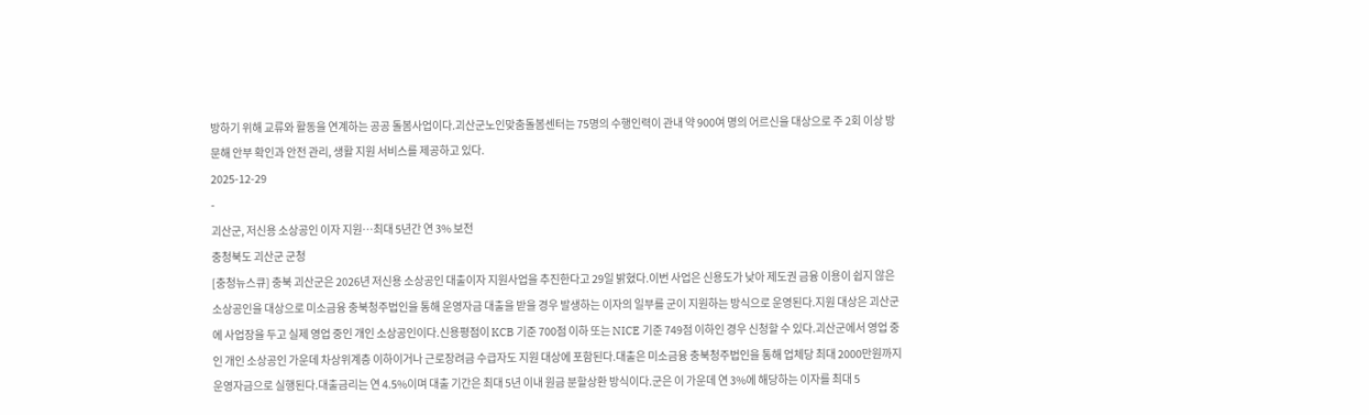방하기 위해 교류와 활동을 연계하는 공공 돌봄사업이다.괴산군노인맞춤돌봄센터는 75명의 수행인력이 관내 약 900여 명의 어르신을 대상으로 주 2회 이상 방문해 안부 확인과 안전 관리, 생활 지원 서비스를 제공하고 있다.
2025-12-29
-
괴산군, 저신용 소상공인 이자 지원…최대 5년간 연 3% 보전
충청북도 괴산군 군청
[충청뉴스큐] 충북 괴산군은 2026년 저신용 소상공인 대출이자 지원사업을 추진한다고 29일 밝혔다.이번 사업은 신용도가 낮아 제도권 금융 이용이 쉽지 않은 소상공인을 대상으로 미소금융 충북청주법인을 통해 운영자금 대출을 받을 경우 발생하는 이자의 일부를 군이 지원하는 방식으로 운영된다.지원 대상은 괴산군에 사업장을 두고 실제 영업 중인 개인 소상공인이다.신용평점이 KCB 기준 700점 이하 또는 NICE 기준 749점 이하인 경우 신청할 수 있다.괴산군에서 영업 중인 개인 소상공인 가운데 차상위계층 이하이거나 근로장려금 수급자도 지원 대상에 포함된다.대출은 미소금융 충북청주법인을 통해 업체당 최대 2000만원까지 운영자금으로 실행된다.대출금리는 연 4.5%이며 대출 기간은 최대 5년 이내 원금 분할상환 방식이다.군은 이 가운데 연 3%에 해당하는 이자를 최대 5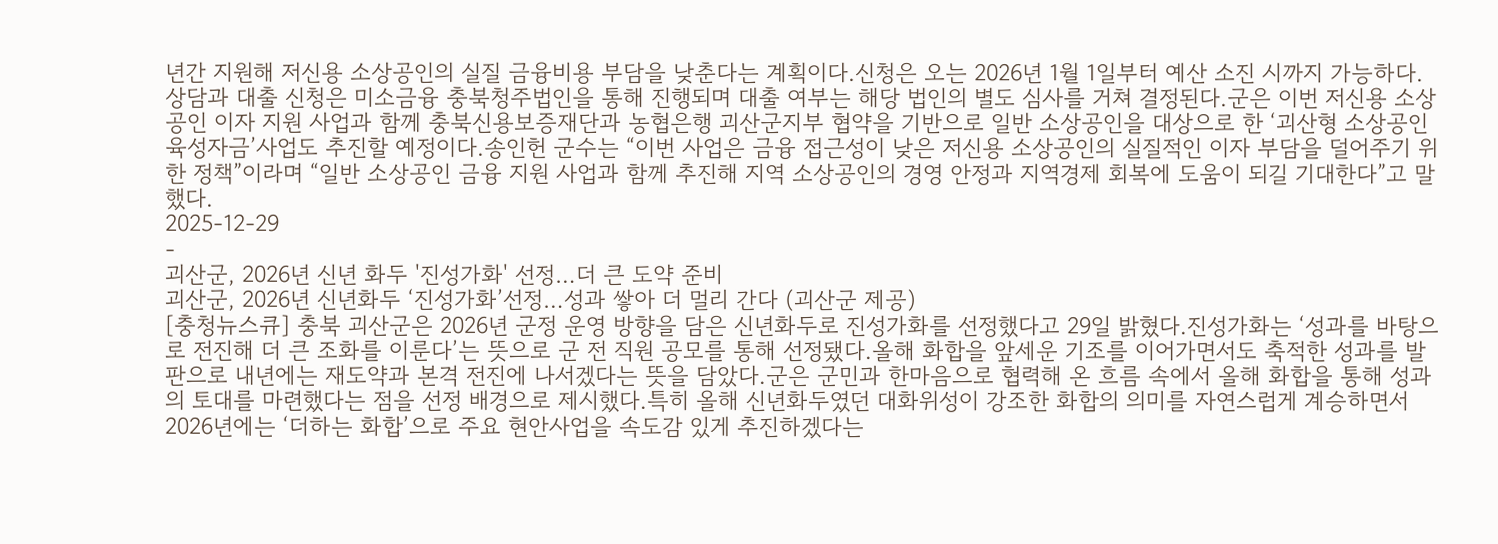년간 지원해 저신용 소상공인의 실질 금융비용 부담을 낮춘다는 계획이다.신청은 오는 2026년 1월 1일부터 예산 소진 시까지 가능하다.상담과 대출 신청은 미소금융 충북청주법인을 통해 진행되며 대출 여부는 해당 법인의 별도 심사를 거쳐 결정된다.군은 이번 저신용 소상공인 이자 지원 사업과 함께 충북신용보증재단과 농협은행 괴산군지부 협약을 기반으로 일반 소상공인을 대상으로 한 ‘괴산형 소상공인 육성자금’사업도 추진할 예정이다.송인헌 군수는 “이번 사업은 금융 접근성이 낮은 저신용 소상공인의 실질적인 이자 부담을 덜어주기 위한 정책”이라며 “일반 소상공인 금융 지원 사업과 함께 추진해 지역 소상공인의 경영 안정과 지역경제 회복에 도움이 되길 기대한다”고 말했다.
2025-12-29
-
괴산군, 2026년 신년 화두 '진성가화' 선정…더 큰 도약 준비
괴산군, 2026년 신년화두 ‘진성가화’선정…성과 쌓아 더 멀리 간다 (괴산군 제공)
[충청뉴스큐] 충북 괴산군은 2026년 군정 운영 방향을 담은 신년화두로 진성가화를 선정했다고 29일 밝혔다.진성가화는 ‘성과를 바탕으로 전진해 더 큰 조화를 이룬다’는 뜻으로 군 전 직원 공모를 통해 선정됐다.올해 화합을 앞세운 기조를 이어가면서도 축적한 성과를 발판으로 내년에는 재도약과 본격 전진에 나서겠다는 뜻을 담았다.군은 군민과 한마음으로 협력해 온 흐름 속에서 올해 화합을 통해 성과의 토대를 마련했다는 점을 선정 배경으로 제시했다.특히 올해 신년화두였던 대화위성이 강조한 화합의 의미를 자연스럽게 계승하면서 2026년에는 ‘더하는 화합’으로 주요 현안사업을 속도감 있게 추진하겠다는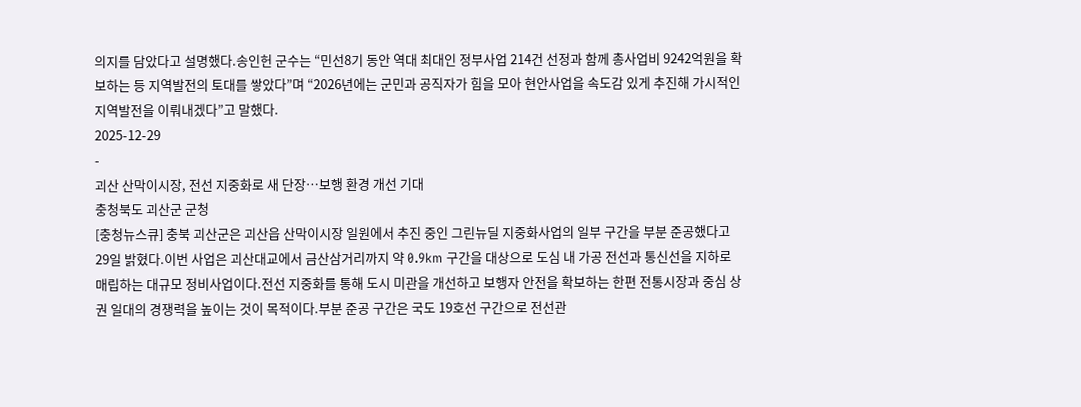의지를 담았다고 설명했다.송인헌 군수는 “민선8기 동안 역대 최대인 정부사업 214건 선정과 함께 총사업비 9242억원을 확보하는 등 지역발전의 토대를 쌓았다”며 “2026년에는 군민과 공직자가 힘을 모아 현안사업을 속도감 있게 추진해 가시적인 지역발전을 이뤄내겠다”고 말했다.
2025-12-29
-
괴산 산막이시장, 전선 지중화로 새 단장…보행 환경 개선 기대
충청북도 괴산군 군청
[충청뉴스큐] 충북 괴산군은 괴산읍 산막이시장 일원에서 추진 중인 그린뉴딜 지중화사업의 일부 구간을 부분 준공했다고 29일 밝혔다.이번 사업은 괴산대교에서 금산삼거리까지 약 0.9km 구간을 대상으로 도심 내 가공 전선과 통신선을 지하로 매립하는 대규모 정비사업이다.전선 지중화를 통해 도시 미관을 개선하고 보행자 안전을 확보하는 한편 전통시장과 중심 상권 일대의 경쟁력을 높이는 것이 목적이다.부분 준공 구간은 국도 19호선 구간으로 전선관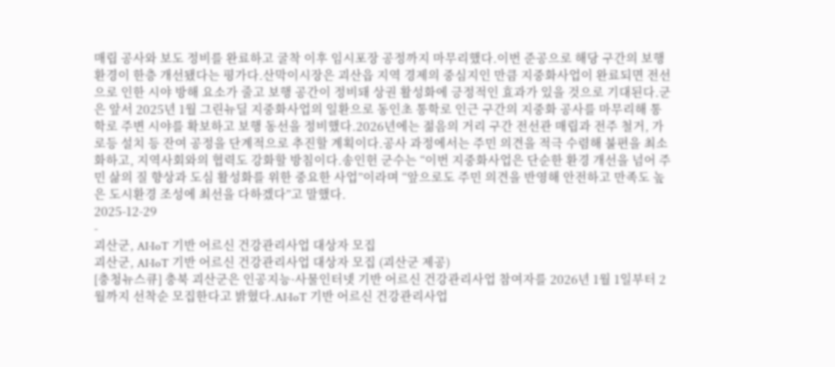매립 공사와 보도 정비를 완료하고 굴착 이후 임시포장 공정까지 마무리했다.이번 준공으로 해당 구간의 보행 환경이 한층 개선됐다는 평가다.산막이시장은 괴산읍 지역 경제의 중심지인 만큼 지중화사업이 완료되면 전선으로 인한 시야 방해 요소가 줄고 보행 공간이 정비돼 상권 활성화에 긍정적인 효과가 있을 것으로 기대된다.군은 앞서 2025년 1월 그린뉴딜 지중화사업의 일환으로 동인초 통학로 인근 구간의 지중화 공사를 마무리해 통학로 주변 시야를 확보하고 보행 동선을 정비했다.2026년에는 젊음의 거리 구간 전선관 매립과 전주 철거, 가로등 설치 등 잔여 공정을 단계적으로 추진할 계획이다.공사 과정에서는 주민 의견을 적극 수렴해 불편을 최소화하고, 지역사회와의 협력도 강화할 방침이다.송인헌 군수는 “이번 지중화사업은 단순한 환경 개선을 넘어 주민 삶의 질 향상과 도심 활성화를 위한 중요한 사업”이라며 “앞으로도 주민 의견을 반영해 안전하고 만족도 높은 도시환경 조성에 최선을 다하겠다”고 말했다.
2025-12-29
-
괴산군, AI·IoT 기반 어르신 건강관리사업 대상자 모집
괴산군, AI·IoT 기반 어르신 건강관리사업 대상자 모집 (괴산군 제공)
[충청뉴스큐] 충북 괴산군은 인공지능·사물인터넷 기반 어르신 건강관리사업 참여자를 2026년 1월 1일부터 2월까지 선착순 모집한다고 밝혔다.AI·IoT 기반 어르신 건강관리사업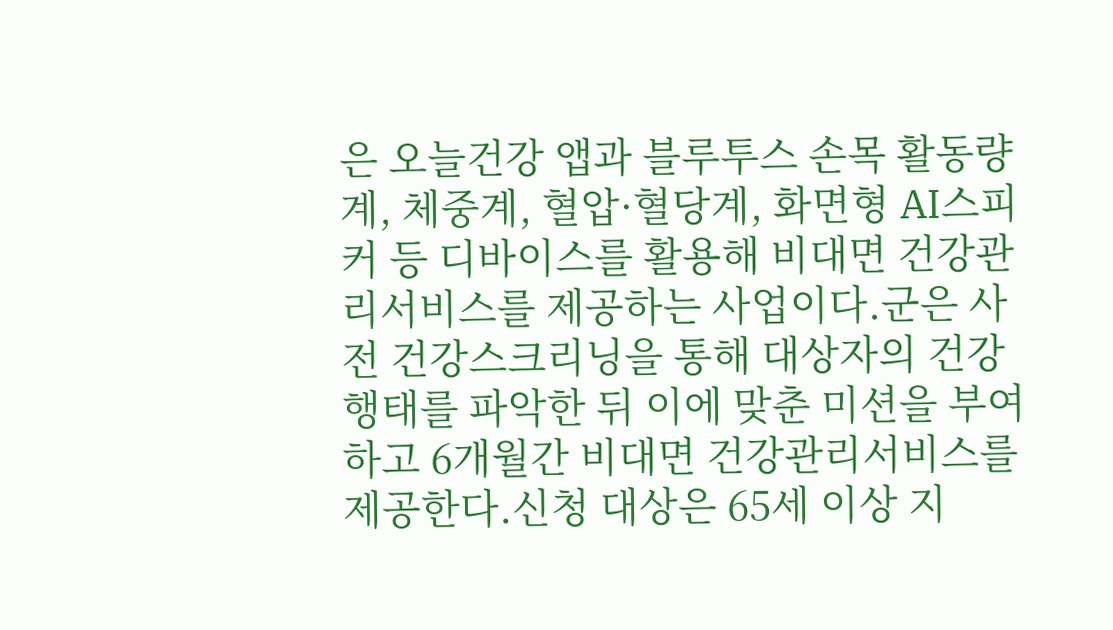은 오늘건강 앱과 블루투스 손목 활동량계, 체중계, 혈압·혈당계, 화면형 AI스피커 등 디바이스를 활용해 비대면 건강관리서비스를 제공하는 사업이다.군은 사전 건강스크리닝을 통해 대상자의 건강행태를 파악한 뒤 이에 맞춘 미션을 부여하고 6개월간 비대면 건강관리서비스를 제공한다.신청 대상은 65세 이상 지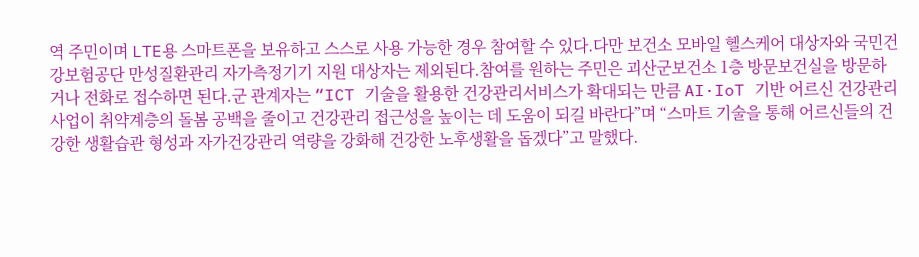역 주민이며 LTE용 스마트폰을 보유하고 스스로 사용 가능한 경우 참여할 수 있다.다만 보건소 모바일 헬스케어 대상자와 국민건강보험공단 만성질환관리 자가측정기기 지원 대상자는 제외된다.참여를 원하는 주민은 괴산군보건소 1층 방문보건실을 방문하거나 전화로 접수하면 된다.군 관계자는 “ICT 기술을 활용한 건강관리서비스가 확대되는 만큼 AI·IoT 기반 어르신 건강관리사업이 취약계층의 돌봄 공백을 줄이고 건강관리 접근성을 높이는 데 도움이 되길 바란다”며 “스마트 기술을 통해 어르신들의 건강한 생활습관 형성과 자가건강관리 역량을 강화해 건강한 노후생활을 돕겠다”고 말했다.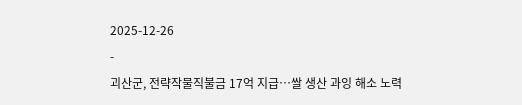2025-12-26
-
괴산군, 전략작물직불금 17억 지급…쌀 생산 과잉 해소 노력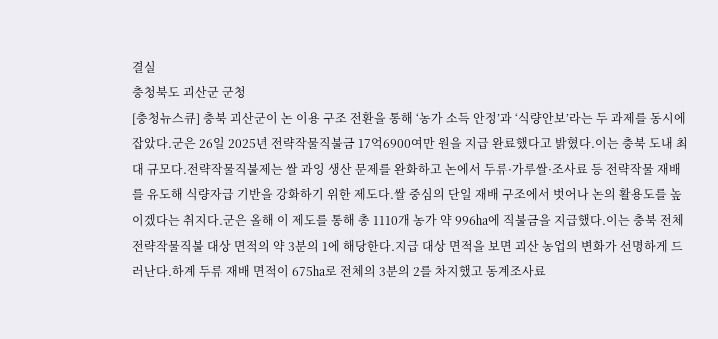결실
충청북도 괴산군 군청
[충청뉴스큐] 충북 괴산군이 논 이용 구조 전환을 통해 ‘농가 소득 안정’과 ‘식량안보’라는 두 과제를 동시에 잡았다.군은 26일 2025년 전략작물직불금 17억6900여만 원을 지급 완료했다고 밝혔다.이는 충북 도내 최대 규모다.전략작물직불제는 쌀 과잉 생산 문제를 완화하고 논에서 두류·가루쌀·조사료 등 전략작물 재배를 유도해 식량자급 기반을 강화하기 위한 제도다.쌀 중심의 단일 재배 구조에서 벗어나 논의 활용도를 높이겠다는 취지다.군은 올해 이 제도를 통해 총 1110개 농가 약 996㏊에 직불금을 지급했다.이는 충북 전체 전략작물직불 대상 면적의 약 3분의 1에 해당한다.지급 대상 면적을 보면 괴산 농업의 변화가 선명하게 드러난다.하계 두류 재배 면적이 675㏊로 전체의 3분의 2를 차지했고 동계조사료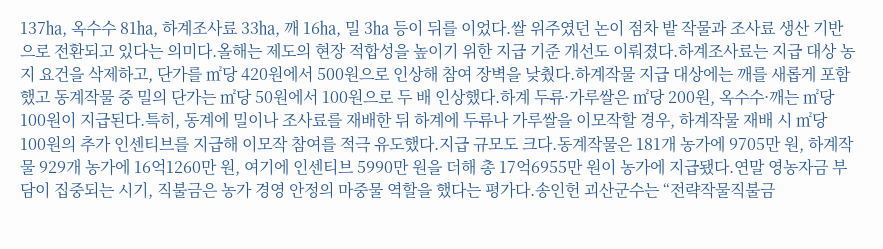137㏊, 옥수수 81㏊, 하계조사료 33㏊, 깨 16㏊, 밀 3㏊ 등이 뒤를 이었다.쌀 위주였던 논이 점차 밭 작물과 조사료 생산 기반으로 전환되고 있다는 의미다.올해는 제도의 현장 적합성을 높이기 위한 지급 기준 개선도 이뤄졌다.하계조사료는 지급 대상 농지 요건을 삭제하고, 단가를 ㎡당 420원에서 500원으로 인상해 참여 장벽을 낮췄다.하계작물 지급 대상에는 깨를 새롭게 포함했고 동계작물 중 밀의 단가는 ㎡당 50원에서 100원으로 두 배 인상했다.하계 두류·가루쌀은 ㎡당 200원, 옥수수·깨는 ㎡당 100원이 지급된다.특히, 동계에 밀이나 조사료를 재배한 뒤 하계에 두류나 가루쌀을 이모작할 경우, 하계작물 재배 시 ㎡당 100원의 추가 인센티브를 지급해 이모작 참여를 적극 유도했다.지급 규모도 크다.동계작물은 181개 농가에 9705만 원, 하계작물 929개 농가에 16억1260만 원, 여기에 인센티브 5990만 원을 더해 총 17억6955만 원이 농가에 지급됐다.연말 영농자금 부담이 집중되는 시기, 직불금은 농가 경영 안정의 마중물 역할을 했다는 평가다.송인헌 괴산군수는 “전략작물직불금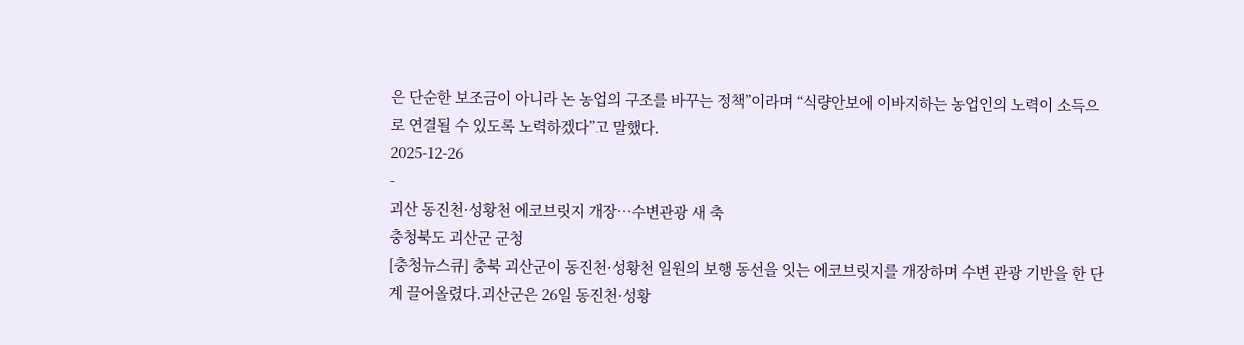은 단순한 보조금이 아니라 논 농업의 구조를 바꾸는 정책”이라며 “식량안보에 이바지하는 농업인의 노력이 소득으로 연결될 수 있도록 노력하겠다”고 말했다.
2025-12-26
-
괴산 동진천·성황천 에코브릿지 개장…수변관광 새 축
충청북도 괴산군 군청
[충청뉴스큐] 충북 괴산군이 동진천·성황천 일원의 보행 동선을 잇는 에코브릿지를 개장하며 수변 관광 기반을 한 단계 끌어올렸다.괴산군은 26일 동진천·성황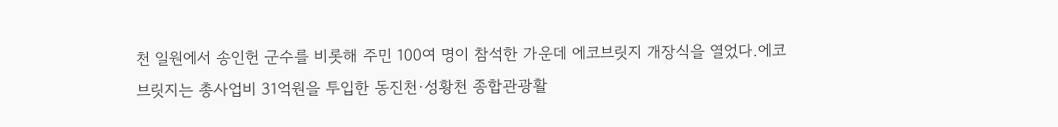천 일원에서 송인헌 군수를 비롯해 주민 100여 명이 참석한 가운데 에코브릿지 개장식을 열었다.에코브릿지는 총사업비 31억원을 투입한 동진천·성황천 종합관광활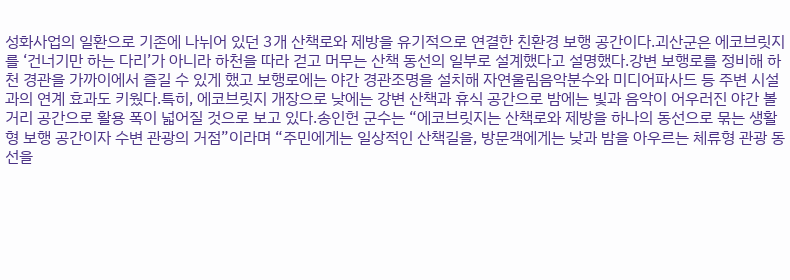성화사업의 일환으로 기존에 나뉘어 있던 3개 산책로와 제방을 유기적으로 연결한 친환경 보행 공간이다.괴산군은 에코브릿지를 ‘건너기만 하는 다리’가 아니라 하천을 따라 걷고 머무는 산책 동선의 일부로 설계했다고 설명했다.강변 보행로를 정비해 하천 경관을 가까이에서 즐길 수 있게 했고 보행로에는 야간 경관조명을 설치해 자연울림음악분수와 미디어파사드 등 주변 시설과의 연계 효과도 키웠다.특히, 에코브릿지 개장으로 낮에는 강변 산책과 휴식 공간으로 밤에는 빛과 음악이 어우러진 야간 볼거리 공간으로 활용 폭이 넓어질 것으로 보고 있다.송인헌 군수는 “에코브릿지는 산책로와 제방을 하나의 동선으로 묶는 생활형 보행 공간이자 수변 관광의 거점”이라며 “주민에게는 일상적인 산책길을, 방문객에게는 낮과 밤을 아우르는 체류형 관광 동선을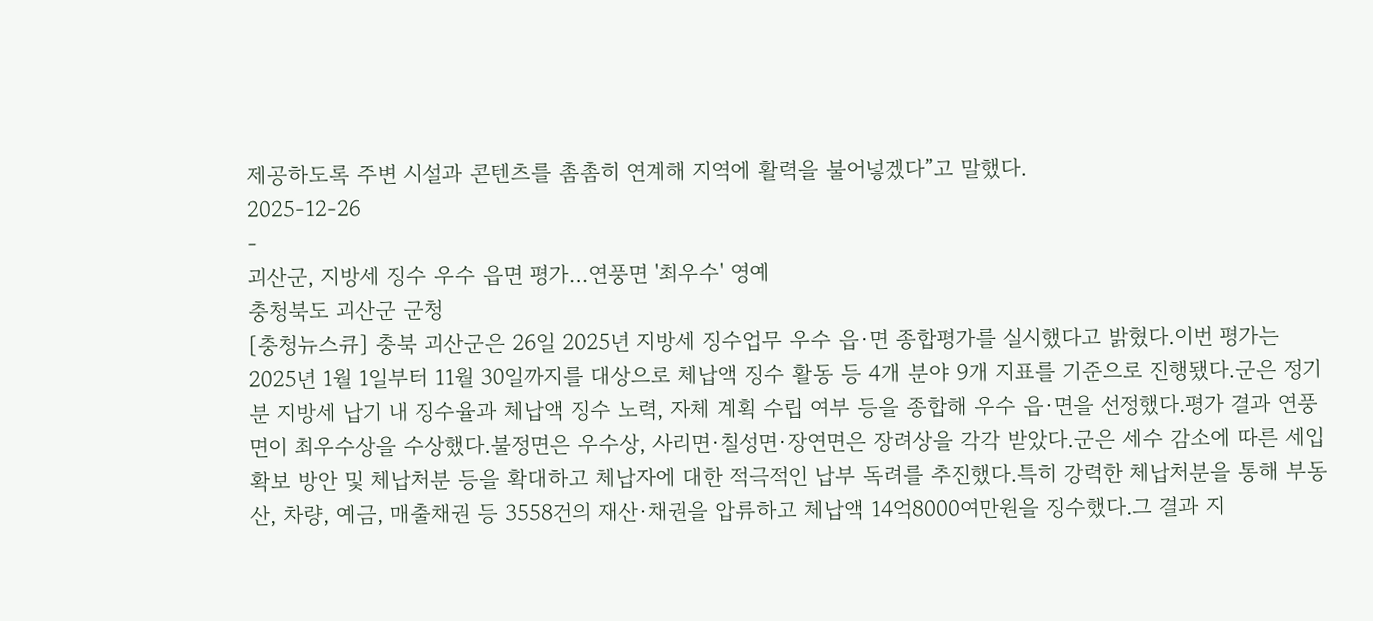제공하도록 주변 시설과 콘텐츠를 촘촘히 연계해 지역에 활력을 불어넣겠다”고 말했다.
2025-12-26
-
괴산군, 지방세 징수 우수 읍면 평가…연풍면 '최우수' 영예
충청북도 괴산군 군청
[충청뉴스큐] 충북 괴산군은 26일 2025년 지방세 징수업무 우수 읍·면 종합평가를 실시했다고 밝혔다.이번 평가는 2025년 1월 1일부터 11월 30일까지를 대상으로 체납액 징수 활동 등 4개 분야 9개 지표를 기준으로 진행됐다.군은 정기분 지방세 납기 내 징수율과 체납액 징수 노력, 자체 계획 수립 여부 등을 종합해 우수 읍·면을 선정했다.평가 결과 연풍면이 최우수상을 수상했다.불정면은 우수상, 사리면·칠성면·장연면은 장려상을 각각 받았다.군은 세수 감소에 따른 세입 확보 방안 및 체납처분 등을 확대하고 체납자에 대한 적극적인 납부 독려를 추진했다.특히 강력한 체납처분을 통해 부동산, 차량, 예금, 매출채권 등 3558건의 재산·채권을 압류하고 체납액 14억8000여만원을 징수했다.그 결과 지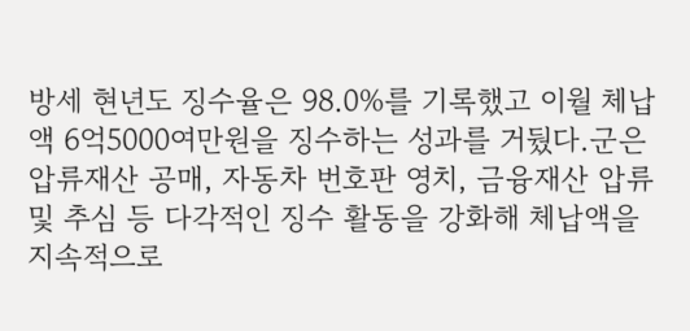방세 현년도 징수율은 98.0%를 기록했고 이월 체납액 6억5000여만원을 징수하는 성과를 거뒀다.군은 압류재산 공매, 자동차 번호판 영치, 금융재산 압류 및 추심 등 다각적인 징수 활동을 강화해 체납액을 지속적으로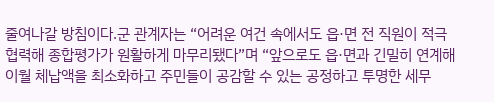줄여나갈 방침이다.군 관계자는 “어려운 여건 속에서도 읍·면 전 직원이 적극 협력해 종합평가가 원활하게 마무리됐다”며 “앞으로도 읍·면과 긴밀히 연계해 이월 체납액을 최소화하고 주민들이 공감할 수 있는 공정하고 투명한 세무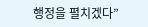행정을 펼치겠다”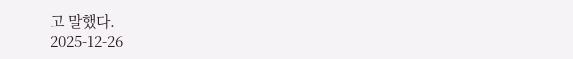고 말했다.
2025-12-26